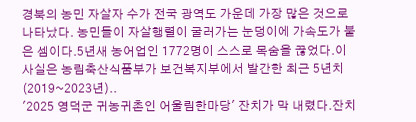경북의 농민 자살자 수가 전국 광역도 가운데 가장 많은 것으로 나타났다. 농민들이 자살행렬이 굴러가는 눈덩이에 가속도가 붙은 셈이다.5년새 농어업인 1772명이 스스로 목숨을 끊었다.이 사실은 농림축산식품부가 보건복지부에서 발간한 최근 5년치(2019~2023년)..
'2025 영덕군 귀농귀촌인 어울림한마당' 잔치가 막 내렸다.잔치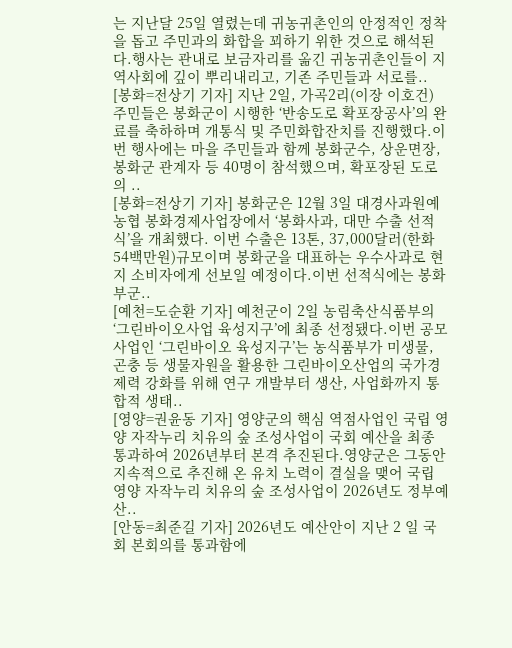는 지난달 25일 열렸는데 귀농귀촌인의 안정적인 정착을 돕고 주민과의 화합을 꾀하기 위한 것으로 해석된다.행사는 관내로 보금자리를 옮긴 귀농귀촌인들이 지역사회에 깊이 뿌리내리고, 기존 주민들과 서로를..
[봉화=전상기 기자] 지난 2일, 가곡2리(이장 이호건) 주민들은 봉화군이 시행한 ‘반송도로 확포장공사’의 완료를 축하하며 개통식 및 주민화합잔치를 진행했다.이번 행사에는 마을 주민들과 함께 봉화군수, 상운면장, 봉화군 관계자 등 40명이 참석했으며, 확포장된 도로의 ..
[봉화=전상기 기자] 봉화군은 12월 3일 대경사과원예농협 봉화경제사업장에서 ‘봉화사과, 대만 수출 선적식’을 개최했다. 이번 수출은 13톤, 37,000달러(한화 54백만원)규모이며 봉화군을 대표하는 우수사과로 현지 소비자에게 선보일 예정이다.이번 선적식에는 봉화부군..
[예천=도순환 기자] 예천군이 2일 농림축산식품부의 ‘그린바이오사업 육성지구’에 최종 선정됐다.이번 공모사업인 ‘그린바이오 육성지구’는 농식품부가 미생물, 곤충 등 생물자원을 활용한 그린바이오산업의 국가경제력 강화를 위해 연구 개발부터 생산, 사업화까지 통합적 생태..
[영양=권윤동 기자] 영양군의 핵심 역점사업인 국립 영양 자작누리 치유의 숲 조성사업이 국회 예산을 최종 통과하여 2026년부터 본격 추진된다.영양군은 그동안 지속적으로 추진해 온 유치 노력이 결실을 맺어 국립 영양 자작누리 치유의 숲 조성사업이 2026년도 정부예산..
[안동=최준길 기자] 2026년도 예산안이 지난 2 일 국회 본회의를 통과함에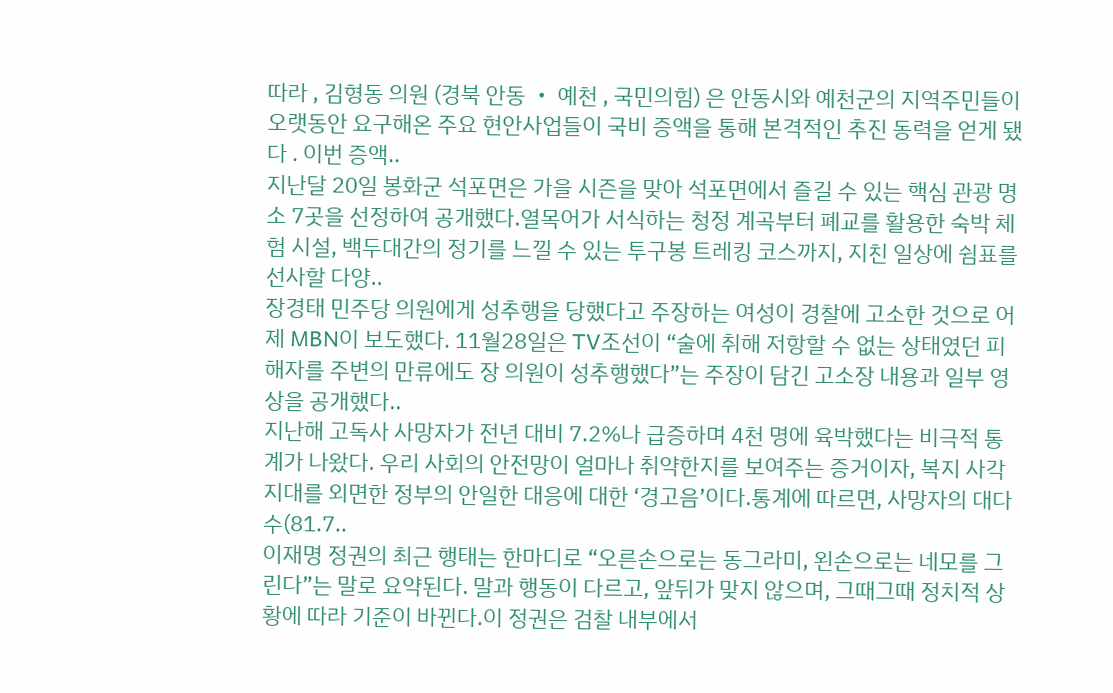따라 , 김형동 의원 (경북 안동 ‧ 예천 , 국민의힘) 은 안동시와 예천군의 지역주민들이 오랫동안 요구해온 주요 현안사업들이 국비 증액을 통해 본격적인 추진 동력을 얻게 됐다 . 이번 증액..
지난달 20일 봉화군 석포면은 가을 시즌을 맞아 석포면에서 즐길 수 있는 핵심 관광 명소 7곳을 선정하여 공개했다.열목어가 서식하는 청정 계곡부터 폐교를 활용한 숙박 체험 시설, 백두대간의 정기를 느낄 수 있는 투구봉 트레킹 코스까지, 지친 일상에 쉼표를 선사할 다양..
장경태 민주당 의원에게 성추행을 당했다고 주장하는 여성이 경찰에 고소한 것으로 어제 MBN이 보도했다. 11월28일은 TV조선이 “술에 취해 저항할 수 없는 상태였던 피해자를 주변의 만류에도 장 의원이 성추행했다”는 주장이 담긴 고소장 내용과 일부 영상을 공개했다..
지난해 고독사 사망자가 전년 대비 7.2%나 급증하며 4천 명에 육박했다는 비극적 통계가 나왔다. 우리 사회의 안전망이 얼마나 취약한지를 보여주는 증거이자, 복지 사각지대를 외면한 정부의 안일한 대응에 대한 ‘경고음’이다.통계에 따르면, 사망자의 대다수(81.7..
이재명 정권의 최근 행태는 한마디로 “오른손으로는 동그라미, 왼손으로는 네모를 그린다”는 말로 요약된다. 말과 행동이 다르고, 앞뒤가 맞지 않으며, 그때그때 정치적 상황에 따라 기준이 바뀐다.이 정권은 검찰 내부에서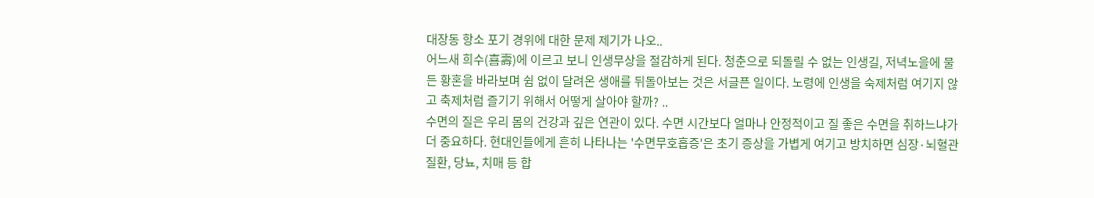대장동 항소 포기 경위에 대한 문제 제기가 나오..
어느새 희수(喜壽)에 이르고 보니 인생무상을 절감하게 된다. 청춘으로 되돌릴 수 없는 인생길, 저녁노을에 물든 황혼을 바라보며 쉼 없이 달려온 생애를 뒤돌아보는 것은 서글픈 일이다. 노령에 인생을 숙제처럼 여기지 않고 축제처럼 즐기기 위해서 어떻게 살아야 할까? ..
수면의 질은 우리 몸의 건강과 깊은 연관이 있다. 수면 시간보다 얼마나 안정적이고 질 좋은 수면을 취하느냐가 더 중요하다. 현대인들에게 흔히 나타나는 '수면무호흡증'은 초기 증상을 가볍게 여기고 방치하면 심장·뇌혈관질환, 당뇨, 치매 등 합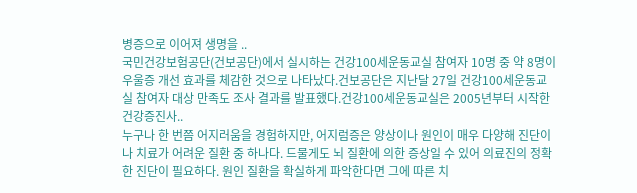병증으로 이어져 생명을 ..
국민건강보험공단(건보공단)에서 실시하는 건강100세운동교실 참여자 10명 중 약 8명이 우울증 개선 효과를 체감한 것으로 나타났다.건보공단은 지난달 27일 건강100세운동교실 참여자 대상 만족도 조사 결과를 발표했다.건강100세운동교실은 2005년부터 시작한 건강증진사..
누구나 한 번쯤 어지러움을 경험하지만, 어지럼증은 양상이나 원인이 매우 다양해 진단이나 치료가 어려운 질환 중 하나다. 드물게도 뇌 질환에 의한 증상일 수 있어 의료진의 정확한 진단이 필요하다. 원인 질환을 확실하게 파악한다면 그에 따른 치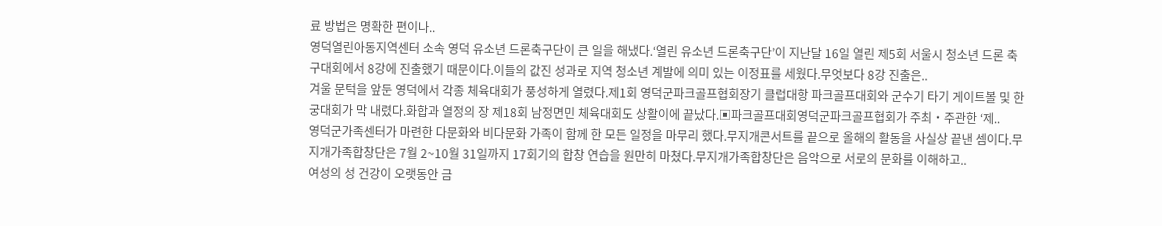료 방법은 명확한 편이나..
영덕열린아동지역센터 소속 영덕 유소년 드론축구단이 큰 일을 해냈다.‘열린 유소년 드론축구단’이 지난달 16일 열린 제5회 서울시 청소년 드론 축구대회에서 8강에 진출했기 때문이다.이들의 값진 성과로 지역 청소년 계발에 의미 있는 이정표를 세웠다.무엇보다 8강 진출은..
겨울 문턱을 앞둔 영덕에서 각종 체육대회가 풍성하게 열렸다.제1회 영덕군파크골프협회장기 클럽대항 파크골프대회와 군수기 타기 게이트볼 및 한궁대회가 막 내렸다.화합과 열정의 장 제18회 남정면민 체육대회도 상활이에 끝났다.▣파크골프대회영덕군파크골프협회가 주최‧주관한 ‘제..
영덕군가족센터가 마련한 다문화와 비다문화 가족이 함께 한 모든 일정을 마무리 했다.무지개콘서트를 끝으로 올해의 활동을 사실상 끝낸 셈이다.무지개가족합창단은 7월 2~10월 31일까지 17회기의 합창 연습을 원만히 마쳤다.무지개가족합창단은 음악으로 서로의 문화를 이해하고..
여성의 성 건강이 오랫동안 금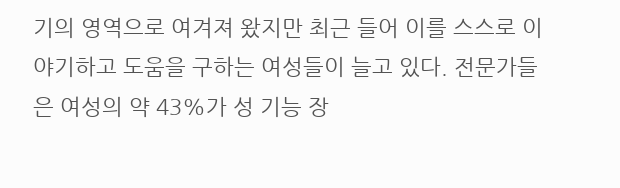기의 영역으로 여겨져 왔지만 최근 들어 이를 스스로 이야기하고 도움을 구하는 여성들이 늘고 있다. 전문가들은 여성의 약 43%가 성 기능 장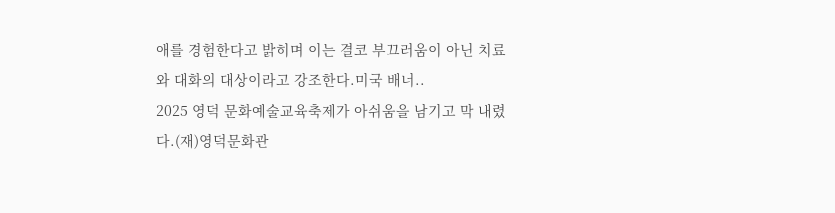애를 경험한다고 밝히며 이는 결코 부끄러움이 아닌 치료와 대화의 대상이라고 강조한다.미국 배너..
2025 영덕 문화예술교육축제가 아쉬움을 남기고 막 내렸다.(재)영덕문화관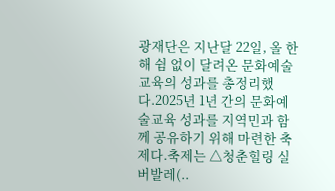광재단은 지난달 22일, 올 한 해 쉼 없이 달려온 문화예술교육의 성과를 총정리했다.2025년 1년 간의 문화예술교육 성과를 지역민과 함께 공유하기 위해 마련한 축제다.축제는 △청춘힐링 실버발레(..